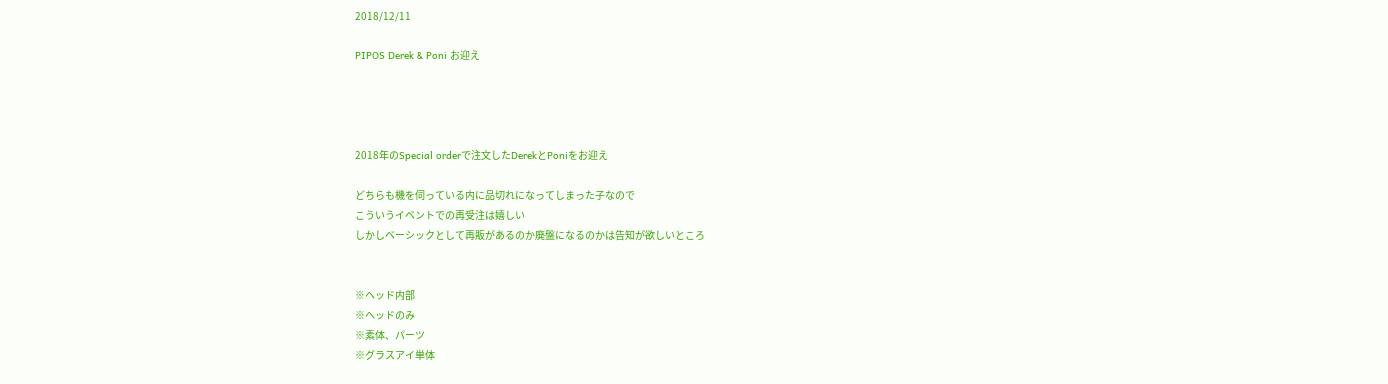2018/12/11

PIPOS Derek & Poni お迎え




2018年のSpecial orderで注文したDerekとPoniをお迎え

どちらも機を伺っている内に品切れになってしまった子なので
こういうイベントでの再受注は嬉しい
しかしベーシックとして再販があるのか廃盤になるのかは告知が欲しいところ


※ヘッド内部
※ヘッドのみ
※素体、パーツ
※グラスアイ単体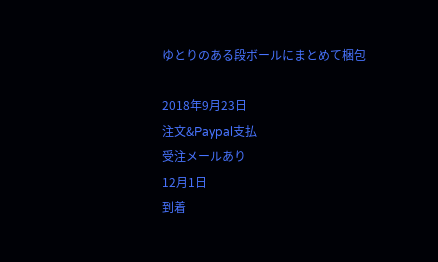ゆとりのある段ボールにまとめて梱包

2018年9月23日
注文&Paypal支払
受注メールあり
12月1日
到着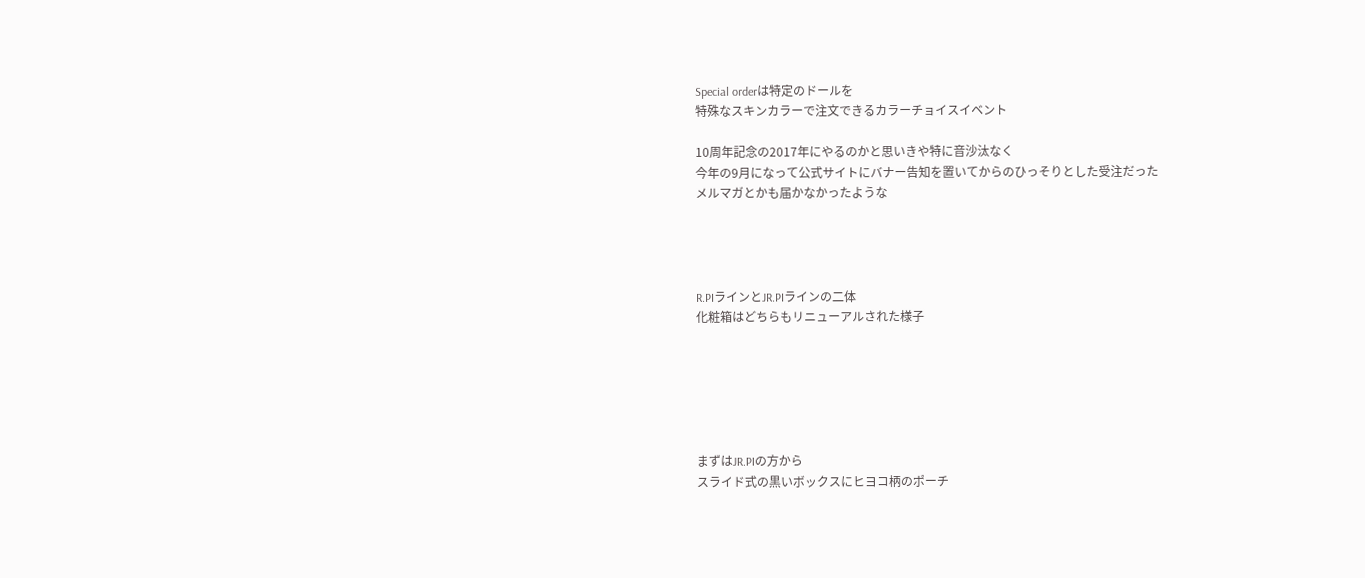Special orderは特定のドールを
特殊なスキンカラーで注文できるカラーチョイスイベント

10周年記念の2017年にやるのかと思いきや特に音沙汰なく
今年の9月になって公式サイトにバナー告知を置いてからのひっそりとした受注だった
メルマガとかも届かなかったような




R.PIラインとJR.PIラインの二体
化粧箱はどちらもリニューアルされた様子






まずはJR.PIの方から
スライド式の黒いボックスにヒヨコ柄のポーチ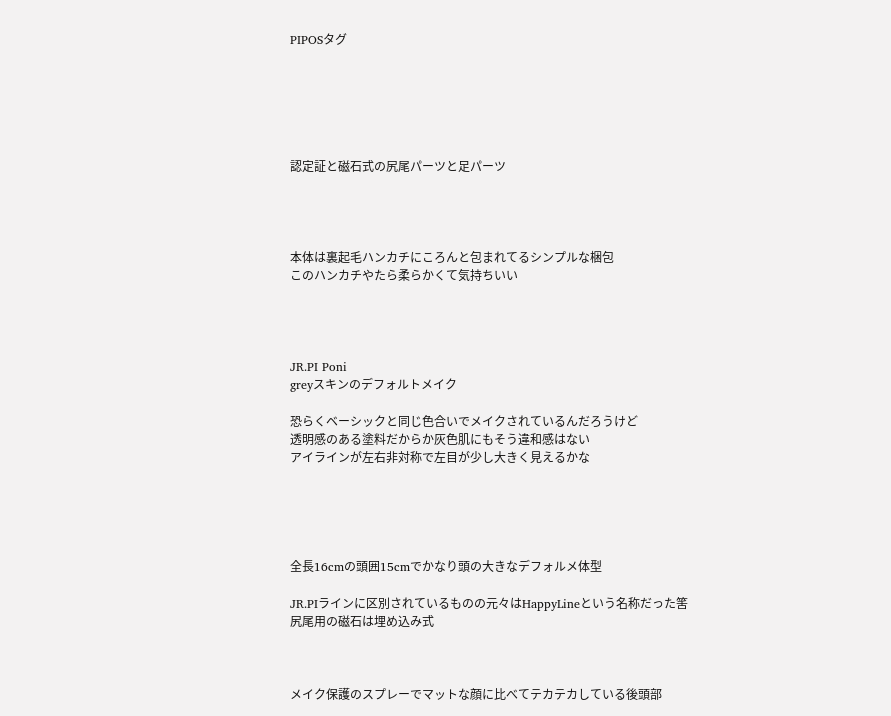PIPOSタグ






認定証と磁石式の尻尾パーツと足パーツ




本体は裏起毛ハンカチにころんと包まれてるシンプルな梱包
このハンカチやたら柔らかくて気持ちいい




JR.PI Poni
greyスキンのデフォルトメイク

恐らくベーシックと同じ色合いでメイクされているんだろうけど
透明感のある塗料だからか灰色肌にもそう違和感はない
アイラインが左右非対称で左目が少し大きく見えるかな





全長16cmの頭囲15cmでかなり頭の大きなデフォルメ体型

JR.PIラインに区別されているものの元々はHappyLineという名称だった筈
尻尾用の磁石は埋め込み式



メイク保護のスプレーでマットな顔に比べてテカテカしている後頭部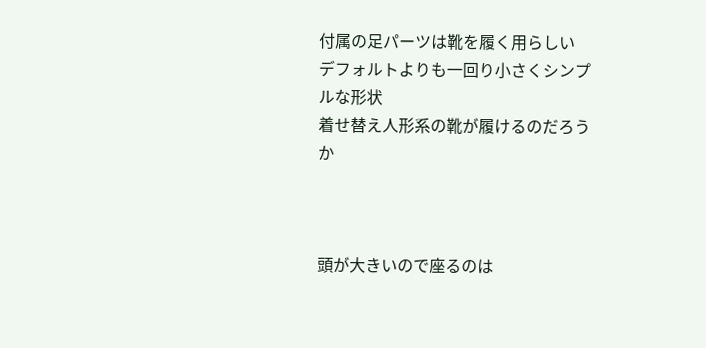付属の足パーツは靴を履く用らしい
デフォルトよりも一回り小さくシンプルな形状
着せ替え人形系の靴が履けるのだろうか



頭が大きいので座るのは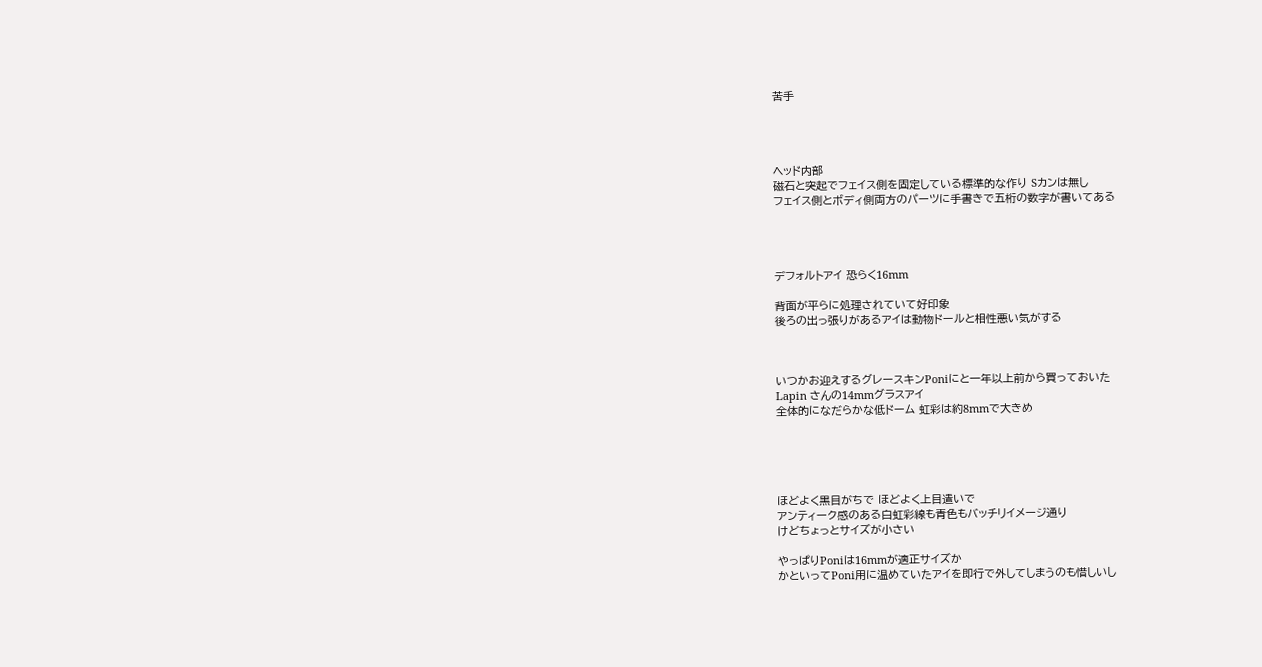苦手




ヘッド内部
磁石と突起でフェイス側を固定している標準的な作り Sカンは無し
フェイス側とボディ側両方のパーツに手書きで五桁の数字が書いてある




デフォルトアイ 恐らく16mm

背面が平らに処理されていて好印象
後ろの出っ張りがあるアイは動物ドールと相性悪い気がする



いつかお迎えするグレースキンPoniにと一年以上前から買っておいた
Lapin さんの14mmグラスアイ
全体的になだらかな低ドーム 虹彩は約8mmで大きめ





ほどよく黒目がちで ほどよく上目遣いで
アンティーク感のある白虹彩線も青色もバッチリイメージ通り
けどちょっとサイズが小さい

やっぱりPoniは16mmが適正サイズか
かといってPoni用に温めていたアイを即行で外してしまうのも惜しいし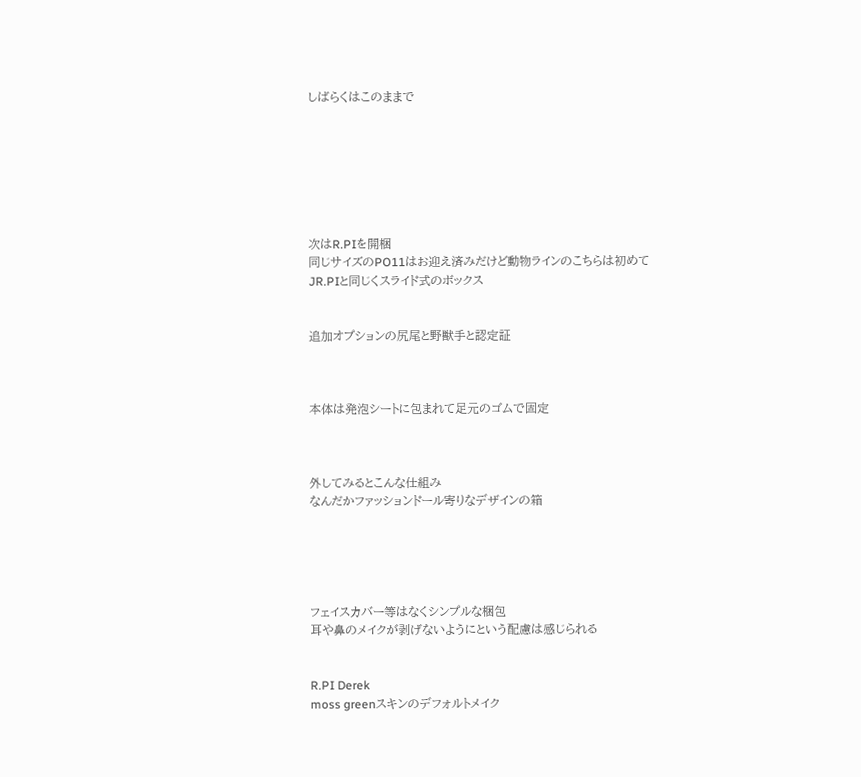しばらくはこのままで







次はR.PIを開梱
同じサイズのPO11はお迎え済みだけど動物ラインのこちらは初めて
JR.PIと同じくスライド式のボックス


追加オプションの尻尾と野獣手と認定証



本体は発泡シートに包まれて足元のゴムで固定



外してみるとこんな仕組み
なんだかファッションドール寄りなデザインの箱





フェイスカバー等はなくシンプルな梱包
耳や鼻のメイクが剥げないようにという配慮は感じられる


R.PI Derek
moss greenスキンのデフォルトメイク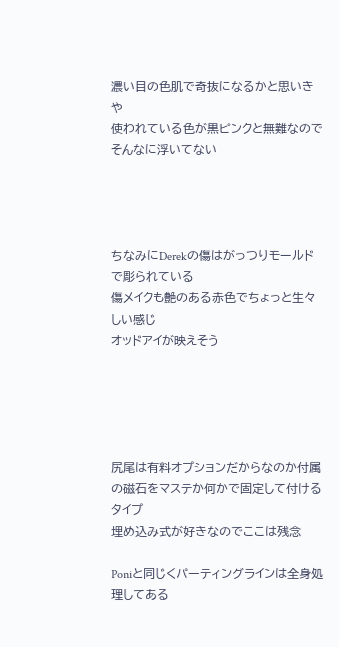濃い目の色肌で奇抜になるかと思いきや
使われている色が黒ピンクと無難なのでそんなに浮いてない




ちなみにDerekの傷はがっつりモールドで彫られている
傷メイクも艶のある赤色でちょっと生々しい感じ
オッドアイが映えそう





尻尾は有料オプションだからなのか付属の磁石をマステか何かで固定して付けるタイプ
埋め込み式が好きなのでここは残念

Poniと同じくパーティングラインは全身処理してある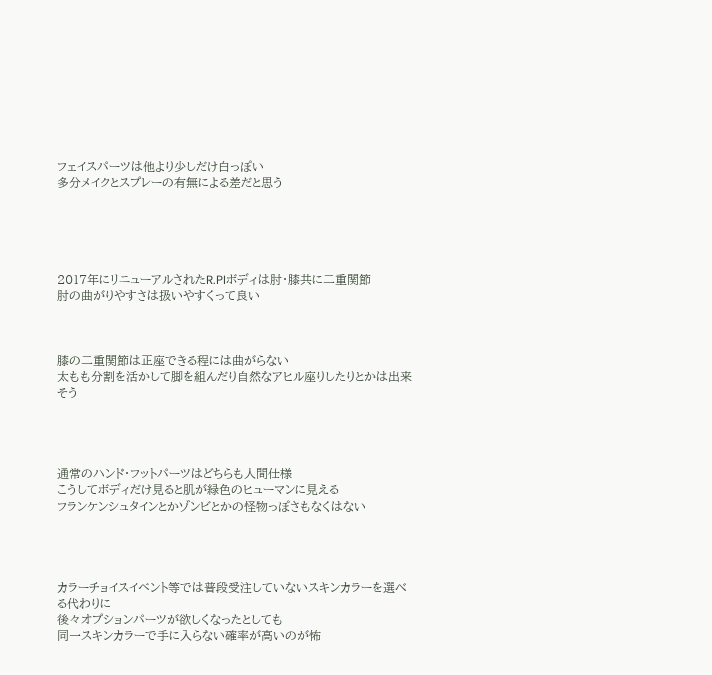フェイスパーツは他より少しだけ白っぽい
多分メイクとスプレーの有無による差だと思う





2017年にリニューアルされたR.PIボディは肘・膝共に二重関節
肘の曲がりやすさは扱いやすくって良い



膝の二重関節は正座できる程には曲がらない
太もも分割を活かして脚を組んだり自然なアヒル座りしたりとかは出来そう




通常のハンド・フットパーツはどちらも人間仕様
こうしてボディだけ見ると肌が緑色のヒューマンに見える
フランケンシュタインとかゾンビとかの怪物っぽさもなくはない




カラーチョイスイベント等では普段受注していないスキンカラーを選べる代わりに
後々オプションパーツが欲しくなったとしても
同一スキンカラーで手に入らない確率が高いのが怖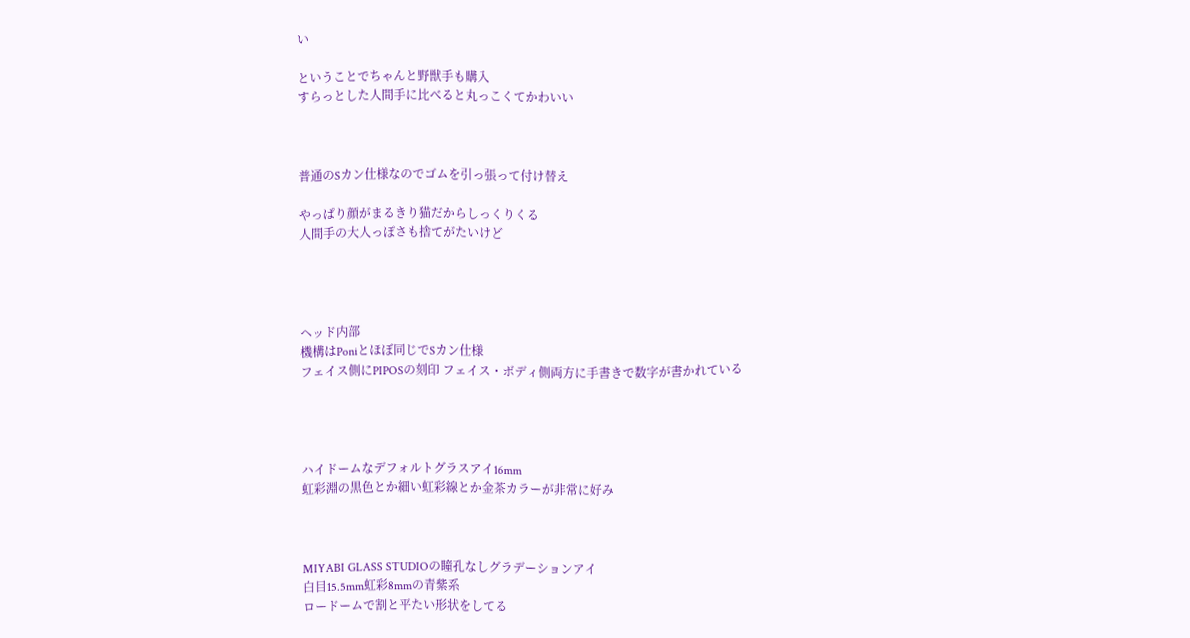い

ということでちゃんと野獣手も購入
すらっとした人間手に比べると丸っこくてかわいい



普通のSカン仕様なのでゴムを引っ張って付け替え

やっぱり顔がまるきり猫だからしっくりくる
人間手の大人っぽさも捨てがたいけど




ヘッド内部
機構はPoniとほぼ同じでSカン仕様
フェイス側にPIPOSの刻印 フェイス・ボディ側両方に手書きで数字が書かれている




ハイドームなデフォルトグラスアイ16mm
虹彩淵の黒色とか細い虹彩線とか金茶カラーが非常に好み



MIYABI GLASS STUDIOの瞳孔なしグラデーションアイ
白目15.5mm虹彩8mmの青紫系
ロードームで割と平たい形状をしてる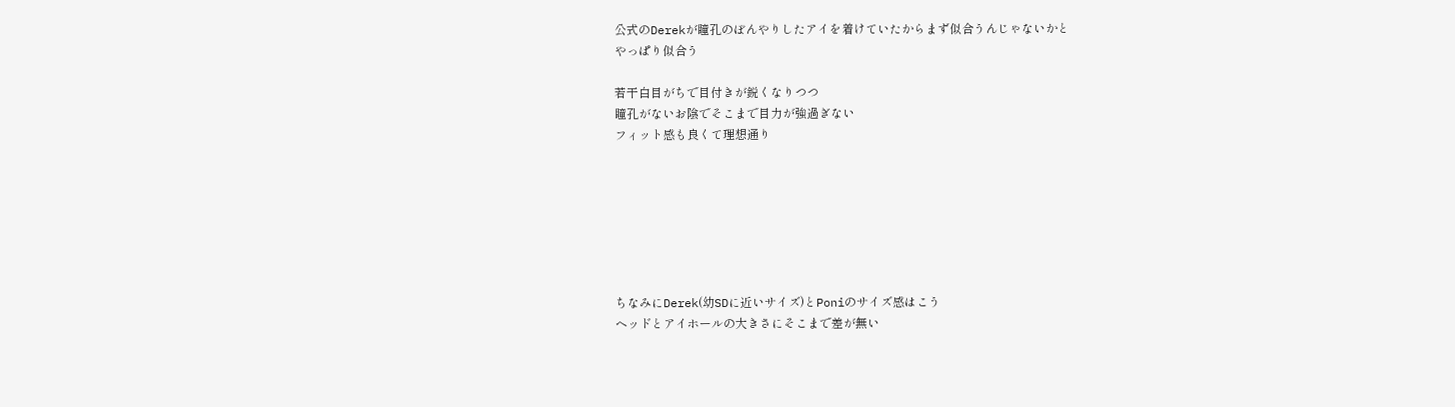公式のDerekが瞳孔のぼんやりしたアイを着けていたからまず似合うんじゃないかと
やっぱり似合う

若干白目がちで目付きが鋭くなりつつ
瞳孔がないお陰でそこまで目力が強過ぎない
フィット感も良くて理想通り







ちなみにDerek(幼SDに近いサイズ)とPoniのサイズ感はこう
ヘッドとアイホールの大きさにそこまで差が無い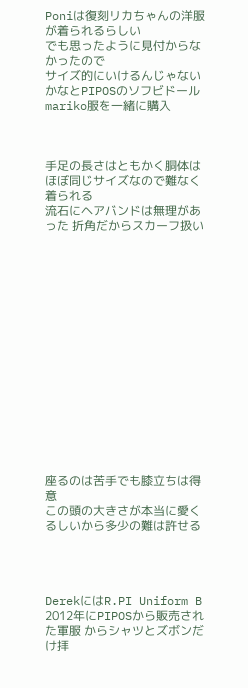Poniは復刻リカちゃんの洋服が着られるらしい
でも思ったように見付からなかったので
サイズ的にいけるんじゃないかなとPIPOSのソフビドールmariko服を一緒に購入



手足の長さはともかく胴体はほぼ同じサイズなので難なく着られる
流石にヘアバンドは無理があった 折角だからスカーフ扱い
















座るのは苦手でも膝立ちは得意
この頭の大きさが本当に愛くるしいから多少の難は許せる




DerekにはR.PI Uniform B
2012年にPIPOSから販売された軍服 からシャツとズボンだけ拝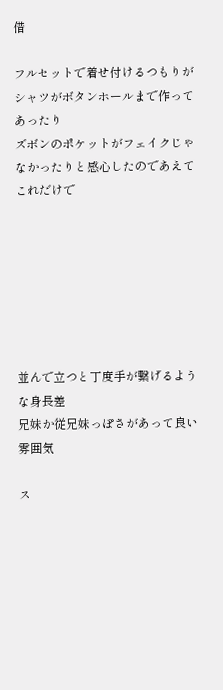借

フルセットで着せ付けるつもりが
シャツがボタンホールまで作ってあったり
ズボンのポケットがフェイクじゃなかったりと感心したのであえてこれだけで







並んで立つと丁度手が繋げるような身長差
兄妹か従兄妹っぽさがあって良い雰囲気

ス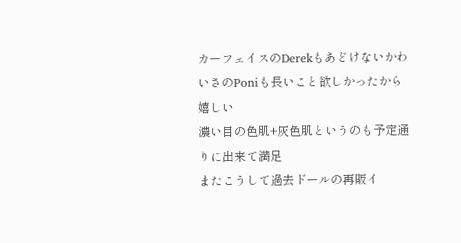カーフェイスのDerekもあどけないかわいさのPoniも長いこと欲しかったから嬉しい
濃い目の色肌+灰色肌というのも予定通りに出来て満足
またこうして過去ドールの再販イ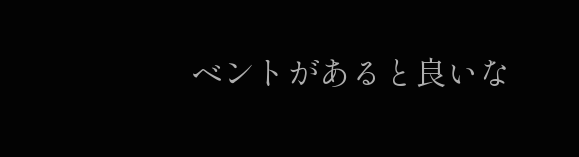ベントがあると良いな